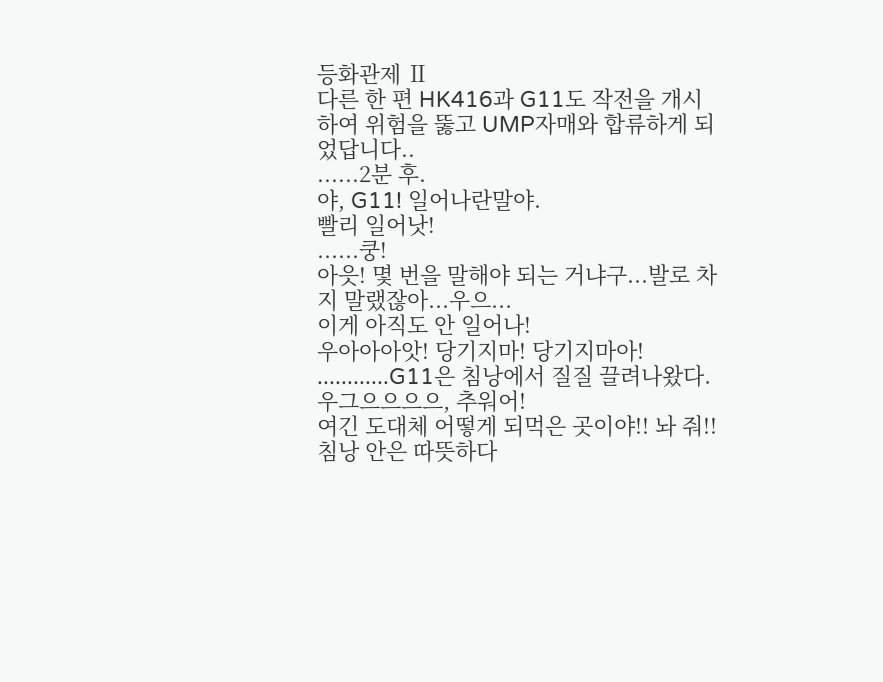등화관제 Ⅱ
다른 한 편 HK416과 G11도 작전을 개시하여 위험을 뚫고 UMP자매와 합류하게 되었답니다..
......2분 후.
야, G11! 일어나란말야.
빨리 일어낫!
......쿵!
아읏! 몇 번을 말해야 되는 거냐구...발로 차지 말랬잖아...우으...
이게 아직도 안 일어나!
우아아아앗! 당기지마! 당기지마아!
............G11은 침낭에서 질질 끌려나왔다.
우그으으으으, 추워어!
여긴 도대체 어떻게 되먹은 곳이야!! 놔 줘!! 침낭 안은 따뜻하다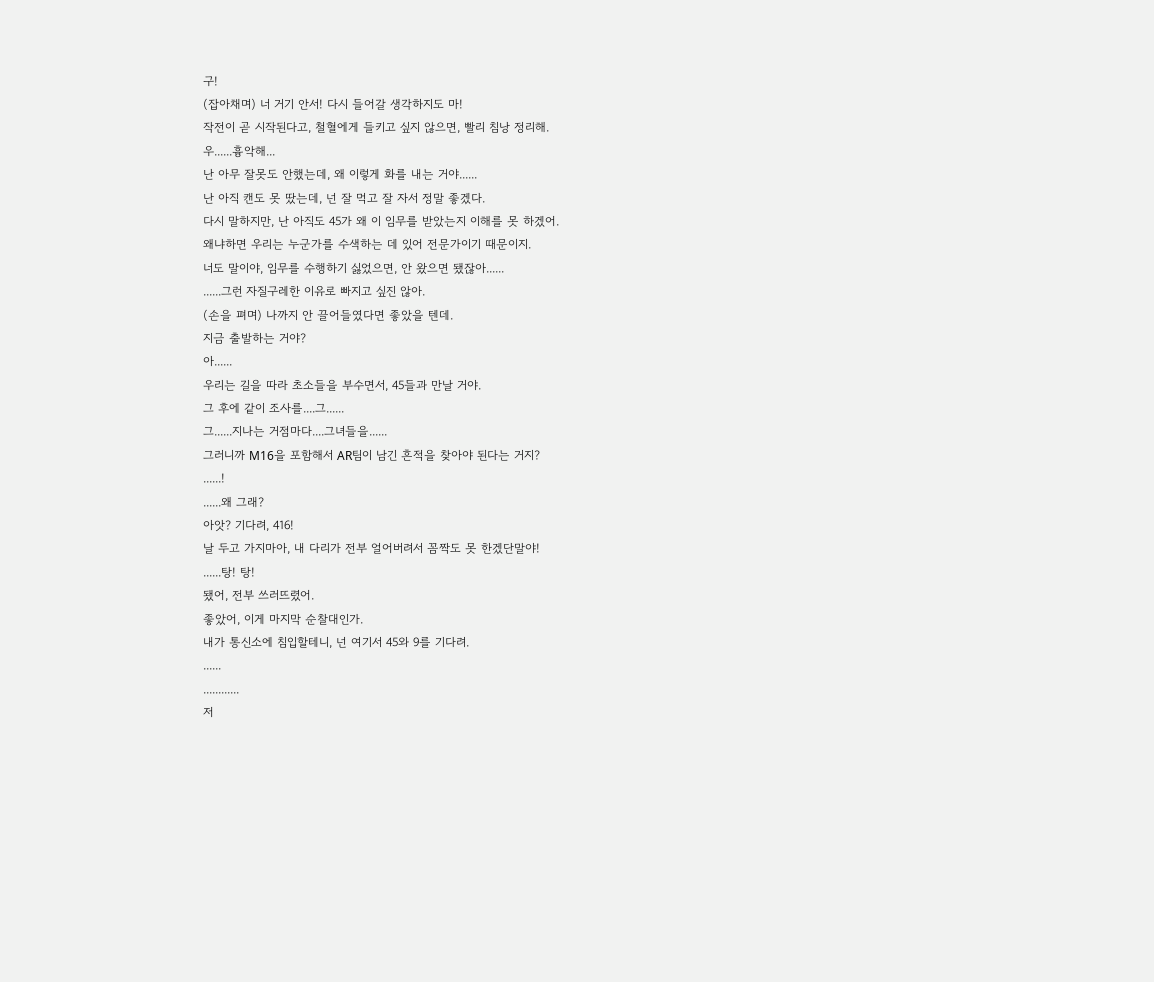구!
(잡아채며) 너 거기 안서! 다시 들어갈 생각하지도 마!
작전이 곧 시작된다고, 철혈에게 들키고 싶지 않으면, 빨리 침낭 정리해.
우......흉악해...
난 아무 잘못도 안했는데, 왜 이렇게 화를 내는 거야......
난 아직 캔도 못 땄는데, 넌 잘 먹고 잘 자서 정말 좋겠다.
다시 말하지만, 난 아직도 45가 왜 이 임무를 받았는지 이해를 못 하겠어.
왜냐하면 우리는 누군가를 수색하는 데 있어 전문가이기 때문이지.
너도 말이야, 임무를 수행하기 싫었으면, 안 왔으면 됐잖아......
......그런 자질구레한 이유로 빠지고 싶진 않아.
(손을 펴며) 나까지 안 끌어들였다면 좋았을 텐데.
지금 출발하는 거야?
아......
우리는 길을 따라 초소들을 부수면서, 45들과 만날 거야.
그 후에 같이 조사를....그......
그......지나는 거점마다....그녀들을......
그러니까 M16을 포함해서 AR팀이 남긴 흔적을 찾아야 된다는 거지?
......!
......왜 그래?
아앗? 기다려, 416!
날 두고 가지마아, 내 다리가 전부 얼어버려서 꼼짝도 못 한겠단말야!
......탕! 탕!
됐어, 전부 쓰러뜨렸어.
좋았어, 이게 마지막 순찰대인가.
내가 통신소에 침입할테니, 넌 여기서 45와 9를 기다려.
......
............
저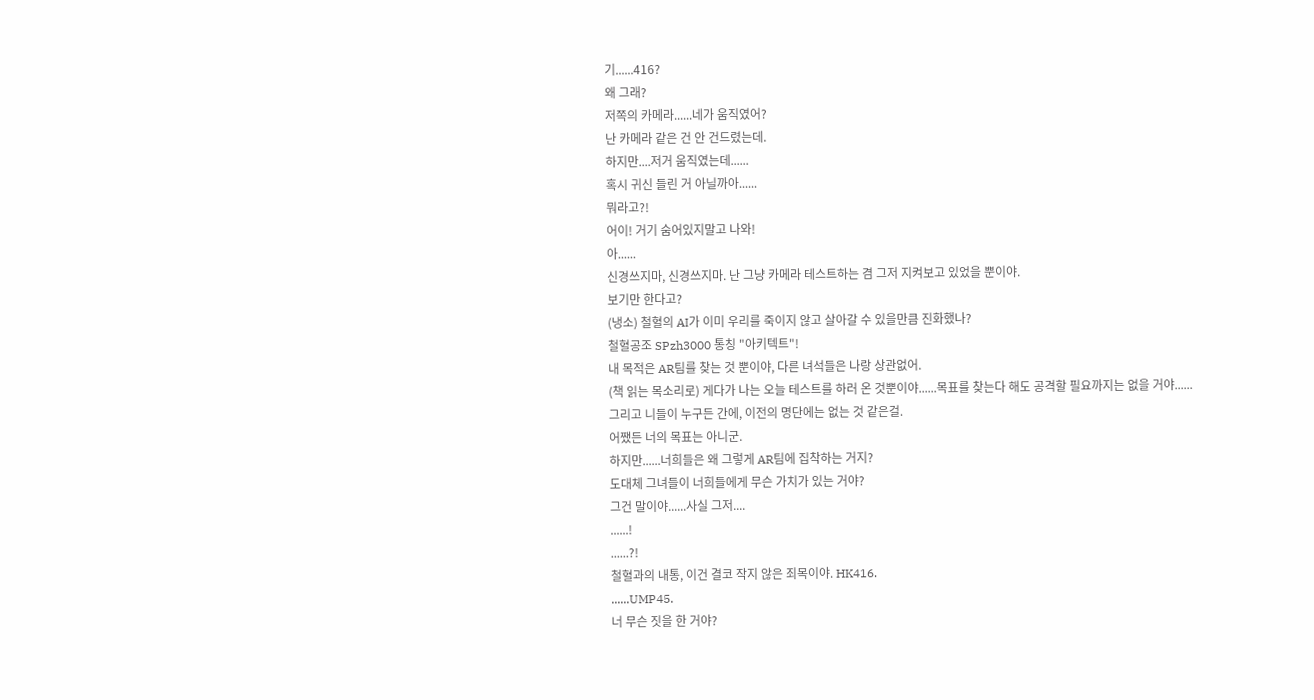기......416?
왜 그래?
저쪽의 카메라......네가 움직였어?
난 카메라 같은 건 안 건드렸는데.
하지만....저거 움직였는데......
혹시 귀신 들린 거 아닐까아......
뭐라고?!
어이! 거기 숨어있지말고 나와!
아......
신경쓰지마, 신경쓰지마. 난 그냥 카메라 테스트하는 겸 그저 지켜보고 있었을 뿐이야.
보기만 한다고?
(냉소) 철혈의 AI가 이미 우리를 죽이지 않고 살아갈 수 있을만큼 진화했나?
철혈공조 SPzh3000 통칭 "아키텍트"!
내 목적은 AR팀를 찾는 것 뿐이야, 다른 녀석들은 나랑 상관없어.
(책 읽는 목소리로) 게다가 나는 오늘 테스트를 하러 온 것뿐이야......목표를 찾는다 해도 공격할 필요까지는 없을 거야......
그리고 니들이 누구든 간에, 이전의 명단에는 없는 것 같은걸.
어쨌든 너의 목표는 아니군.
하지만......너희들은 왜 그렇게 AR팀에 집착하는 거지?
도대체 그녀들이 너희들에게 무슨 가치가 있는 거야?
그건 말이야......사실 그저....
......!
......?!
철혈과의 내통, 이건 결코 작지 않은 죄목이야. HK416.
......UMP45.
너 무슨 짓을 한 거야?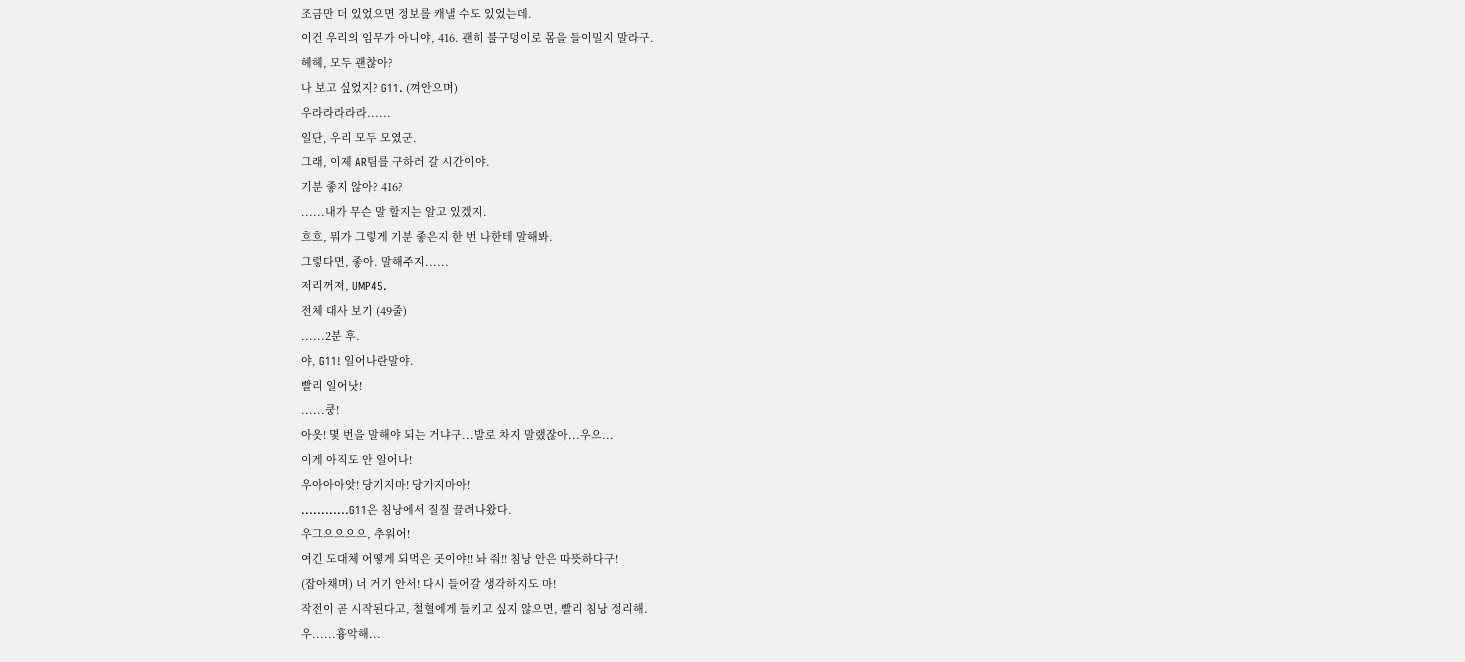조금만 더 있었으면 정보를 캐낼 수도 있었는데.
이건 우리의 임무가 아니야, 416. 괜히 불구덩이로 몸을 들이밀지 말라구.
헤헤, 모두 괜찮아?
나 보고 싶었지? G11. (껴안으며)
우라라라라라......
일단, 우리 모두 모였군.
그래, 이제 AR팀를 구하러 갈 시간이야.
기분 좋지 않아? 416?
......내가 무슨 말 할지는 알고 있겠지.
흐흐, 뭐가 그렇게 기분 좋은지 한 번 나한테 말해봐.
그렇다면, 좋아. 말해주지......
저리꺼져, UMP45.
전체 대사 보기 (49줄)
......2분 후.
야, G11! 일어나란말야.
빨리 일어낫!
......쿵!
아읏! 몇 번을 말해야 되는 거냐구...발로 차지 말랬잖아...우으...
이게 아직도 안 일어나!
우아아아앗! 당기지마! 당기지마아!
............G11은 침낭에서 질질 끌려나왔다.
우그으으으으, 추워어!
여긴 도대체 어떻게 되먹은 곳이야!! 놔 줘!! 침낭 안은 따뜻하다구!
(잡아채며) 너 거기 안서! 다시 들어갈 생각하지도 마!
작전이 곧 시작된다고, 철혈에게 들키고 싶지 않으면, 빨리 침낭 정리해.
우......흉악해...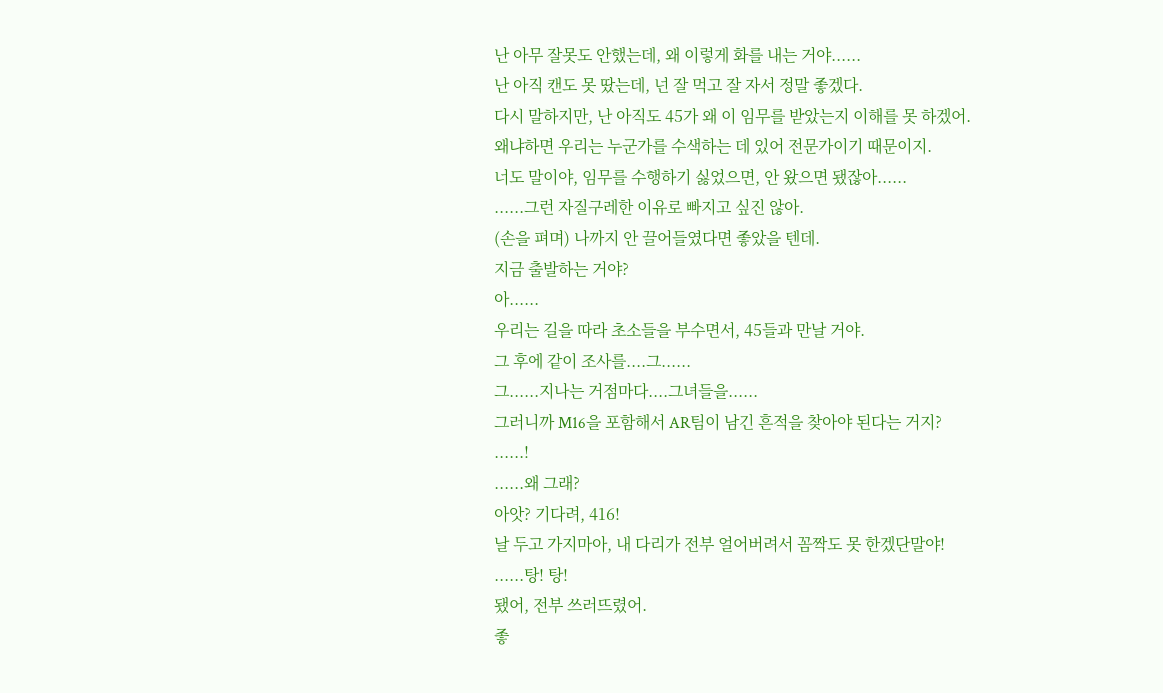난 아무 잘못도 안했는데, 왜 이렇게 화를 내는 거야......
난 아직 캔도 못 땄는데, 넌 잘 먹고 잘 자서 정말 좋겠다.
다시 말하지만, 난 아직도 45가 왜 이 임무를 받았는지 이해를 못 하겠어.
왜냐하면 우리는 누군가를 수색하는 데 있어 전문가이기 때문이지.
너도 말이야, 임무를 수행하기 싫었으면, 안 왔으면 됐잖아......
......그런 자질구레한 이유로 빠지고 싶진 않아.
(손을 펴며) 나까지 안 끌어들였다면 좋았을 텐데.
지금 출발하는 거야?
아......
우리는 길을 따라 초소들을 부수면서, 45들과 만날 거야.
그 후에 같이 조사를....그......
그......지나는 거점마다....그녀들을......
그러니까 M16을 포함해서 AR팀이 남긴 흔적을 찾아야 된다는 거지?
......!
......왜 그래?
아앗? 기다려, 416!
날 두고 가지마아, 내 다리가 전부 얼어버려서 꼼짝도 못 한겠단말야!
......탕! 탕!
됐어, 전부 쓰러뜨렸어.
좋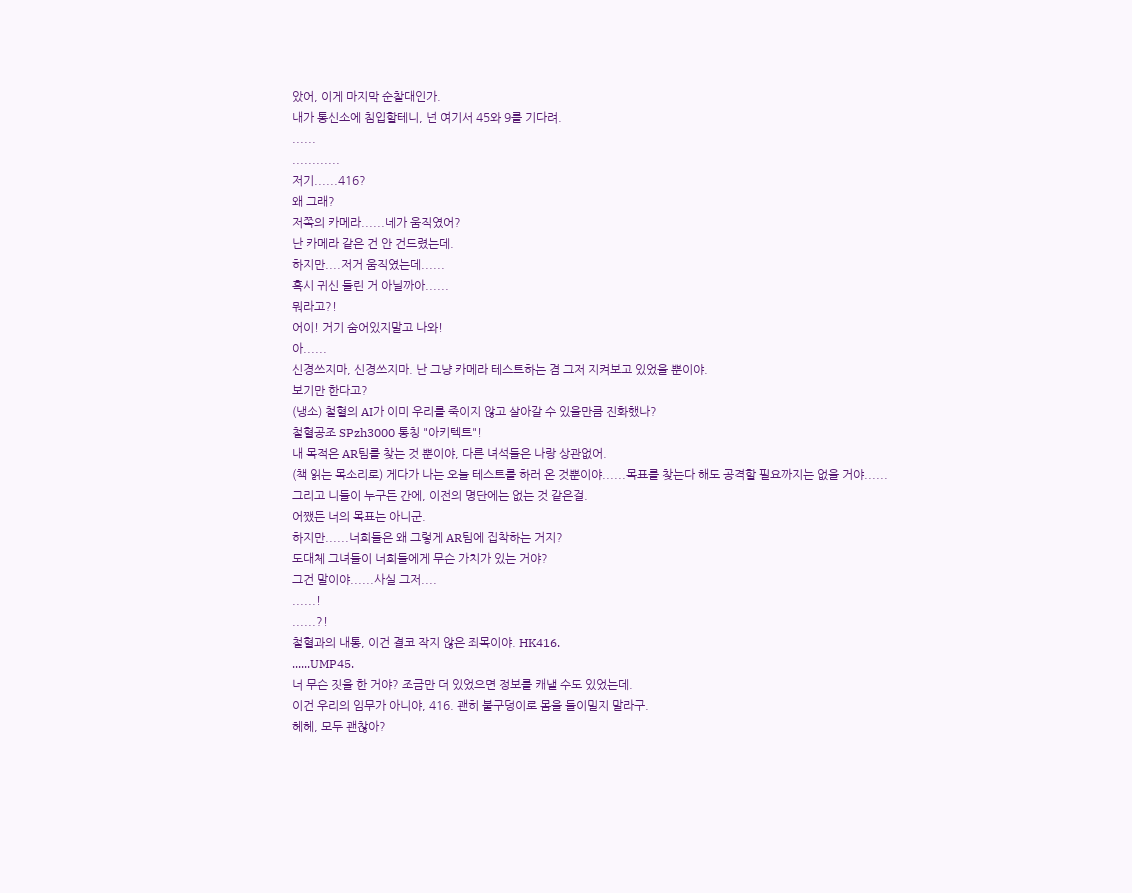았어, 이게 마지막 순찰대인가.
내가 통신소에 침입할테니, 넌 여기서 45와 9를 기다려.
......
............
저기......416?
왜 그래?
저쪽의 카메라......네가 움직였어?
난 카메라 같은 건 안 건드렸는데.
하지만....저거 움직였는데......
혹시 귀신 들린 거 아닐까아......
뭐라고?!
어이! 거기 숨어있지말고 나와!
아......
신경쓰지마, 신경쓰지마. 난 그냥 카메라 테스트하는 겸 그저 지켜보고 있었을 뿐이야.
보기만 한다고?
(냉소) 철혈의 AI가 이미 우리를 죽이지 않고 살아갈 수 있을만큼 진화했나?
철혈공조 SPzh3000 통칭 "아키텍트"!
내 목적은 AR팀를 찾는 것 뿐이야, 다른 녀석들은 나랑 상관없어.
(책 읽는 목소리로) 게다가 나는 오늘 테스트를 하러 온 것뿐이야......목표를 찾는다 해도 공격할 필요까지는 없을 거야......
그리고 니들이 누구든 간에, 이전의 명단에는 없는 것 같은걸.
어쨌든 너의 목표는 아니군.
하지만......너희들은 왜 그렇게 AR팀에 집착하는 거지?
도대체 그녀들이 너희들에게 무슨 가치가 있는 거야?
그건 말이야......사실 그저....
......!
......?!
철혈과의 내통, 이건 결코 작지 않은 죄목이야. HK416.
......UMP45.
너 무슨 짓을 한 거야? 조금만 더 있었으면 정보를 캐낼 수도 있었는데.
이건 우리의 임무가 아니야, 416. 괜히 불구덩이로 몸을 들이밀지 말라구.
헤헤, 모두 괜찮아?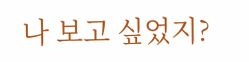나 보고 싶었지?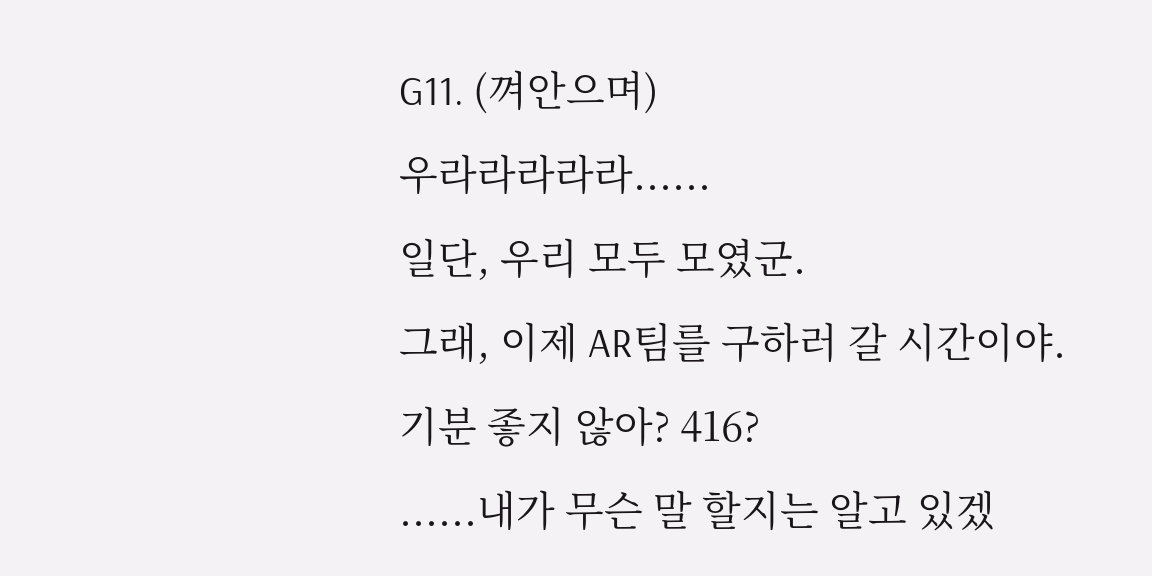G11. (껴안으며)
우라라라라라......
일단, 우리 모두 모였군.
그래, 이제 AR팀를 구하러 갈 시간이야.
기분 좋지 않아? 416?
......내가 무슨 말 할지는 알고 있겠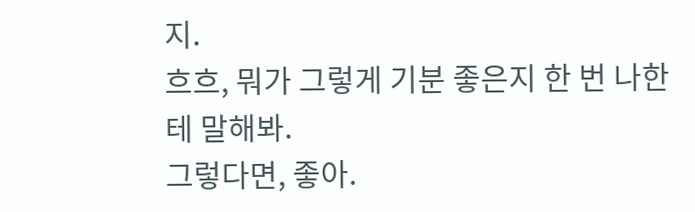지.
흐흐, 뭐가 그렇게 기분 좋은지 한 번 나한테 말해봐.
그렇다면, 좋아.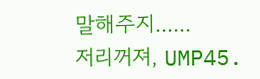말해주지......
저리꺼져, UMP45.